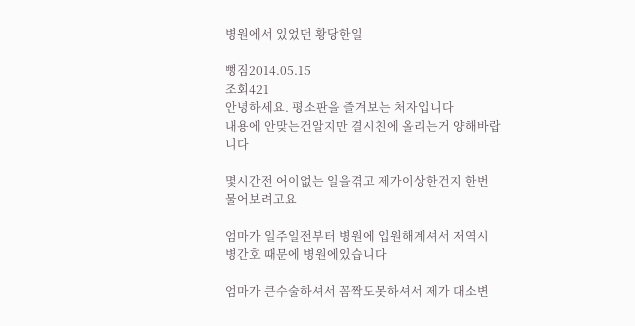병원에서 있었던 황당한일

뻥짐2014.05.15
조회421
안녕하세요. 평소판을 즐겨보는 처자입니다
내용에 안맞는건알지만 결시친에 올리는거 양해바랍니다

몇시간전 어이없는 일을겪고 제가이상한건지 한번 물어보려고요

엄마가 일주일전부터 병원에 입원해계셔서 저역시 병간호 때문에 병원에있습니다

엄마가 큰수술하셔서 꼼짝도못하셔서 제가 대소변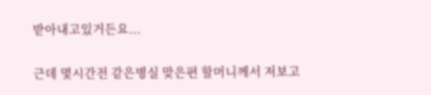받아내고있거든요...

근데 몇시간전 같은병실 맞은편 할머니께서 저보고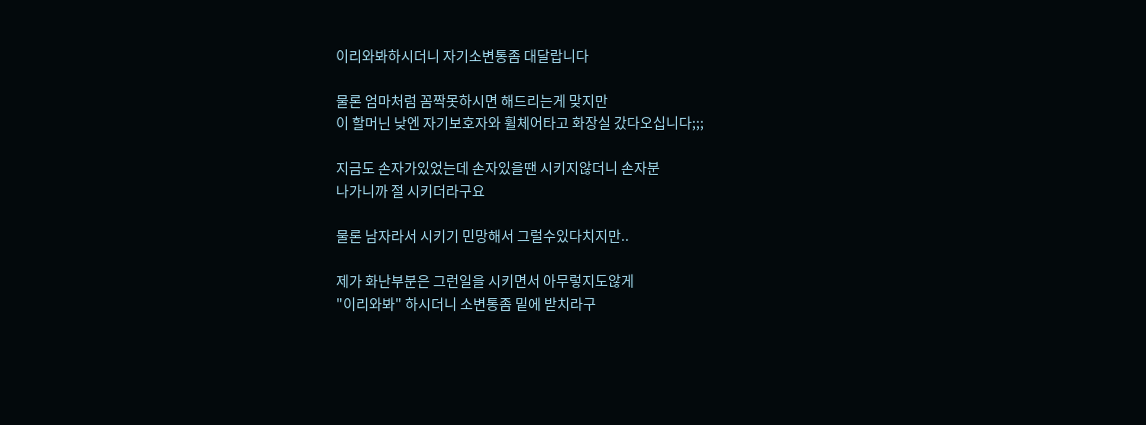이리와봐하시더니 자기소변통좀 대달랍니다

물론 엄마처럼 꼼짝못하시면 해드리는게 맞지만
이 할머닌 낮엔 자기보호자와 휠체어타고 화장실 갔다오십니다;;;

지금도 손자가있었는데 손자있을땐 시키지않더니 손자분
나가니까 절 시키더라구요

물론 남자라서 시키기 민망해서 그럴수있다치지만..

제가 화난부분은 그런일을 시키면서 아무렇지도않게
"이리와봐" 하시더니 소변통좀 밑에 받치라구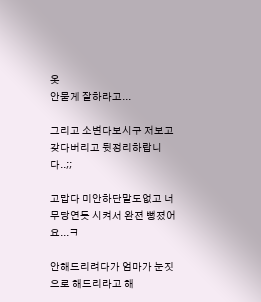옷
안묻게 잘하라고...

그리고 소변다보시구 저보고 갖다버리고 뒷정리하랍니다..;;

고맙다 미안하단말도없고 너무당연듯 시켜서 완젼 뻥졌어
요...ㅋ

안해드리려다가 엄마가 눈짓으로 해드리라고 해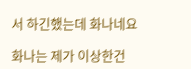서 하긴했는데 화나네요

화나는 제가 이상한건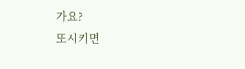가요?
또시키면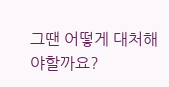그땐 어떻게 대처해야할까요?